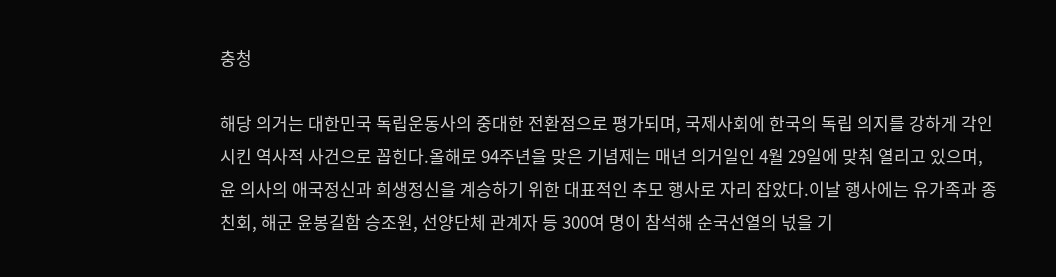충청

해당 의거는 대한민국 독립운동사의 중대한 전환점으로 평가되며, 국제사회에 한국의 독립 의지를 강하게 각인시킨 역사적 사건으로 꼽힌다.올해로 94주년을 맞은 기념제는 매년 의거일인 4월 29일에 맞춰 열리고 있으며, 윤 의사의 애국정신과 희생정신을 계승하기 위한 대표적인 추모 행사로 자리 잡았다.이날 행사에는 유가족과 종친회, 해군 윤봉길함 승조원, 선양단체 관계자 등 300여 명이 참석해 순국선열의 넋을 기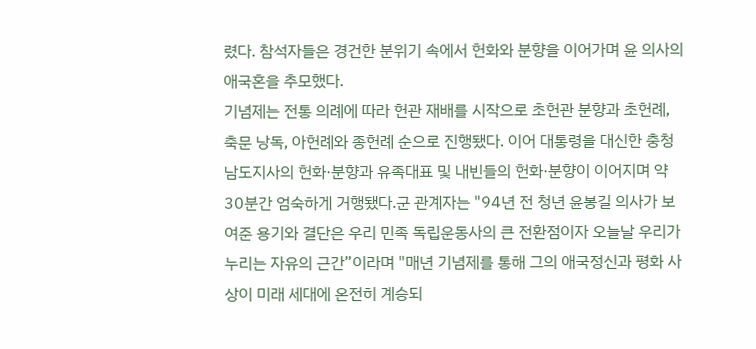렸다. 참석자들은 경건한 분위기 속에서 헌화와 분향을 이어가며 윤 의사의 애국혼을 추모했다.
기념제는 전통 의례에 따라 헌관 재배를 시작으로 초헌관 분향과 초헌례, 축문 낭독, 아헌례와 종헌례 순으로 진행됐다. 이어 대통령을 대신한 충청남도지사의 헌화·분향과 유족대표 및 내빈들의 헌화·분향이 이어지며 약 30분간 엄숙하게 거행됐다.군 관계자는 "94년 전 청년 윤봉길 의사가 보여준 용기와 결단은 우리 민족 독립운동사의 큰 전환점이자 오늘날 우리가 누리는 자유의 근간”이라며 "매년 기념제를 통해 그의 애국정신과 평화 사상이 미래 세대에 온전히 계승되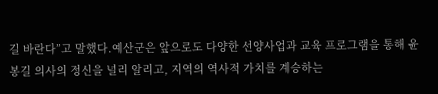길 바란다”고 말했다.예산군은 앞으로도 다양한 선양사업과 교육 프로그램을 통해 윤봉길 의사의 정신을 널리 알리고, 지역의 역사적 가치를 계승하는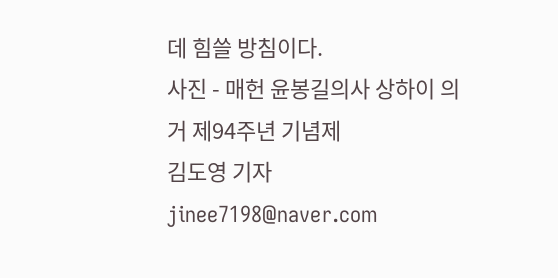데 힘쓸 방침이다.
사진 - 매헌 윤봉길의사 상하이 의거 제94주년 기념제
김도영 기자 jinee7198@naver.com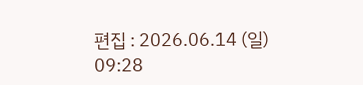편집 : 2026.06.14 (일) 09:28